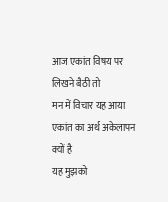आज एकांत विषय पर लिखने बैठी तो
मन में विचार यह आया
एकांत का अर्थ अकेलापन क्यों है
यह मुझको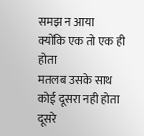समझ न आया
क्योंकि एक तो एक ही होता
मतलब उसके साथ कोई दूसरा नही होता
दूसरे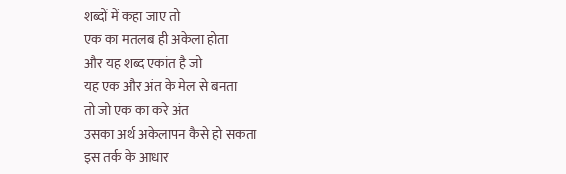शब्दों में कहा जाए तो
एक का मतलब ही अकेला होता
और यह शब्द एकांत है जो
यह एक और अंत के मेल से बनता
तो जो एक का करे अंत
उसका अर्थ अकेलापन कैसे हो सकता
इस तर्क के आधार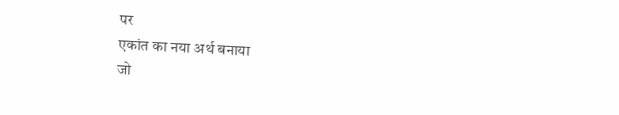पर
एकांत का नया अर्थ बनाया
जो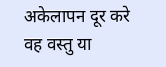अकेलापन दूर करे
वह वस्तु या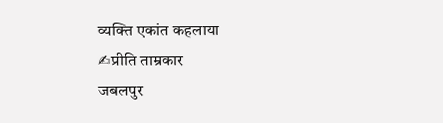व्यक्ति एकांत कहलाया
✍प्रीति ताम्रकार
जबलपुर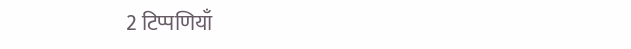2 टिप्पणियाँ